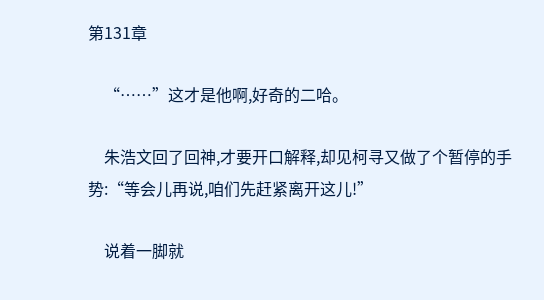第131章

    “……”这才是他啊,好奇的二哈。

    朱浩文回了回神,才要开口解释,却见柯寻又做了个暂停的手势:“等会儿再说,咱们先赶紧离开这儿!”

    说着一脚就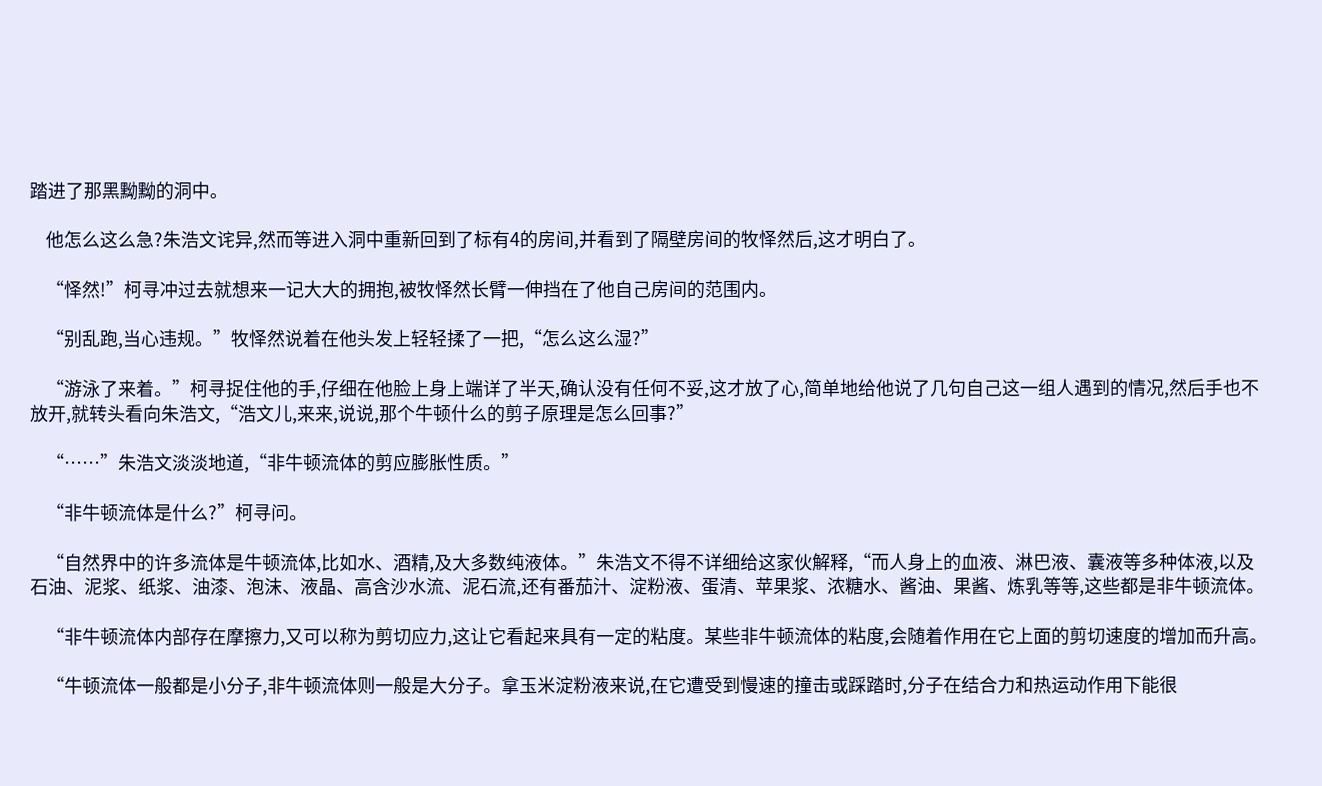踏进了那黑黝黝的洞中。

    他怎么这么急?朱浩文诧异,然而等进入洞中重新回到了标有4的房间,并看到了隔壁房间的牧怿然后,这才明白了。

    “怿然!”柯寻冲过去就想来一记大大的拥抱,被牧怿然长臂一伸挡在了他自己房间的范围内。

    “别乱跑,当心违规。”牧怿然说着在他头发上轻轻揉了一把,“怎么这么湿?”

    “游泳了来着。”柯寻捉住他的手,仔细在他脸上身上端详了半天,确认没有任何不妥,这才放了心,简单地给他说了几句自己这一组人遇到的情况,然后手也不放开,就转头看向朱浩文,“浩文儿,来来,说说,那个牛顿什么的剪子原理是怎么回事?”

    “……”朱浩文淡淡地道,“非牛顿流体的剪应膨胀性质。”

    “非牛顿流体是什么?”柯寻问。

    “自然界中的许多流体是牛顿流体,比如水、酒精,及大多数纯液体。”朱浩文不得不详细给这家伙解释,“而人身上的血液、淋巴液、囊液等多种体液,以及石油、泥浆、纸浆、油漆、泡沫、液晶、高含沙水流、泥石流,还有番茄汁、淀粉液、蛋清、苹果浆、浓糖水、酱油、果酱、炼乳等等,这些都是非牛顿流体。

    “非牛顿流体内部存在摩擦力,又可以称为剪切应力,这让它看起来具有一定的粘度。某些非牛顿流体的粘度,会随着作用在它上面的剪切速度的增加而升高。

    “牛顿流体一般都是小分子,非牛顿流体则一般是大分子。拿玉米淀粉液来说,在它遭受到慢速的撞击或踩踏时,分子在结合力和热运动作用下能很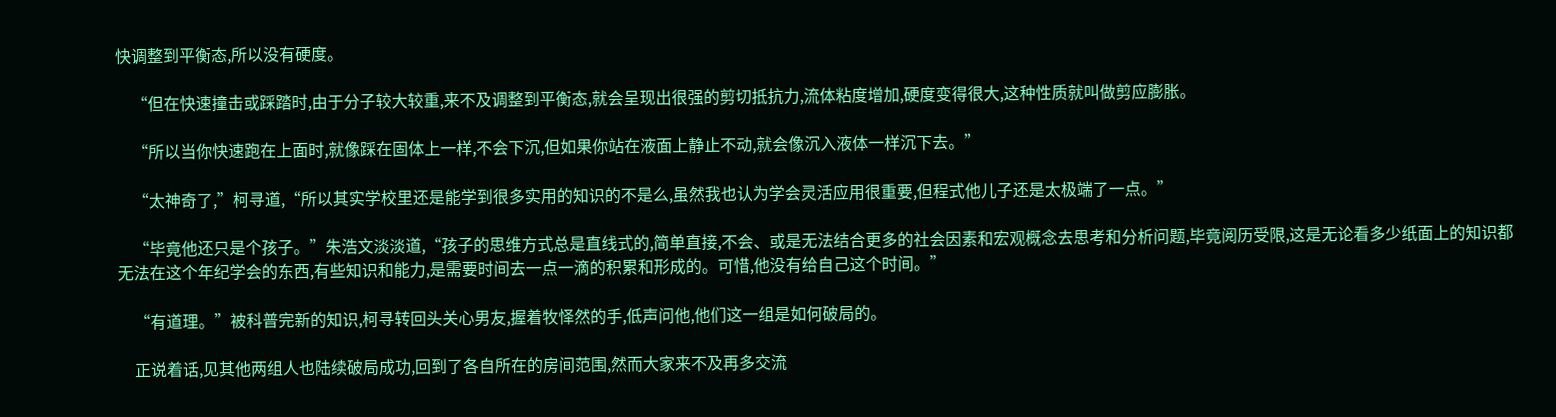快调整到平衡态,所以没有硬度。

    “但在快速撞击或踩踏时,由于分子较大较重,来不及调整到平衡态,就会呈现出很强的剪切抵抗力,流体粘度增加,硬度变得很大,这种性质就叫做剪应膨胀。

    “所以当你快速跑在上面时,就像踩在固体上一样,不会下沉,但如果你站在液面上静止不动,就会像沉入液体一样沉下去。”

    “太神奇了,”柯寻道,“所以其实学校里还是能学到很多实用的知识的不是么,虽然我也认为学会灵活应用很重要,但程式他儿子还是太极端了一点。”

    “毕竟他还只是个孩子。”朱浩文淡淡道,“孩子的思维方式总是直线式的,简单直接,不会、或是无法结合更多的社会因素和宏观概念去思考和分析问题,毕竟阅历受限,这是无论看多少纸面上的知识都无法在这个年纪学会的东西,有些知识和能力,是需要时间去一点一滴的积累和形成的。可惜,他没有给自己这个时间。”

    “有道理。”被科普完新的知识,柯寻转回头关心男友,握着牧怿然的手,低声问他,他们这一组是如何破局的。

    正说着话,见其他两组人也陆续破局成功,回到了各自所在的房间范围,然而大家来不及再多交流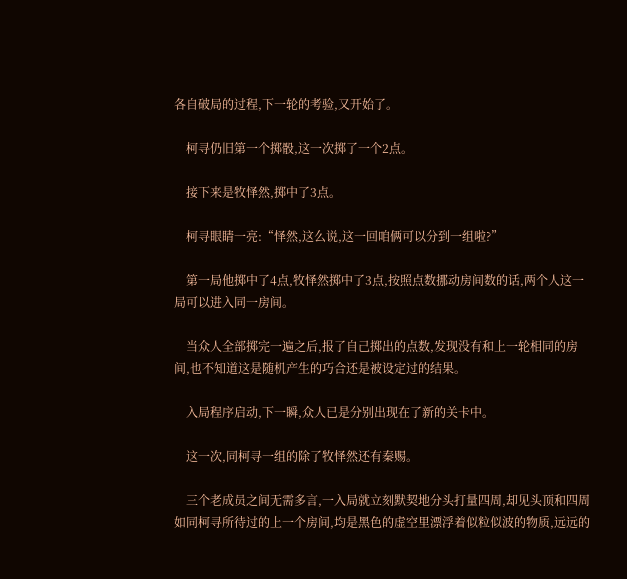各自破局的过程,下一轮的考验,又开始了。

    柯寻仍旧第一个掷骰,这一次掷了一个2点。

    接下来是牧怿然,掷中了3点。

    柯寻眼睛一亮:“怿然,这么说,这一回咱俩可以分到一组啦?”

    第一局他掷中了4点,牧怿然掷中了3点,按照点数挪动房间数的话,两个人这一局可以进入同一房间。

    当众人全部掷完一遍之后,报了自己掷出的点数,发现没有和上一轮相同的房间,也不知道这是随机产生的巧合还是被设定过的结果。

    入局程序启动,下一瞬,众人已是分别出现在了新的关卡中。

    这一次,同柯寻一组的除了牧怿然还有秦赐。

    三个老成员之间无需多言,一入局就立刻默契地分头打量四周,却见头顶和四周如同柯寻所待过的上一个房间,均是黑色的虚空里漂浮着似粒似波的物质,远远的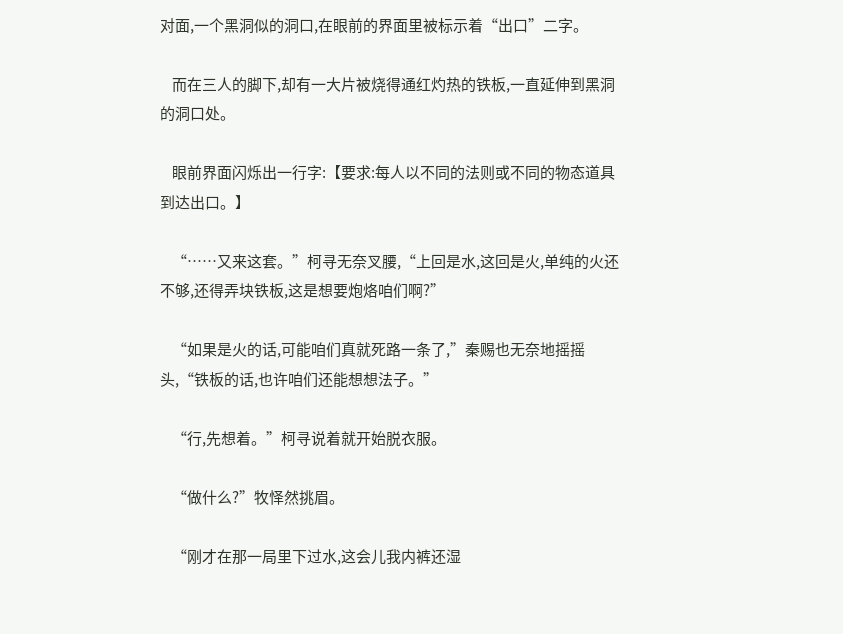对面,一个黑洞似的洞口,在眼前的界面里被标示着“出口”二字。

    而在三人的脚下,却有一大片被烧得通红灼热的铁板,一直延伸到黑洞的洞口处。

    眼前界面闪烁出一行字:【要求:每人以不同的法则或不同的物态道具到达出口。】

    “……又来这套。”柯寻无奈叉腰,“上回是水,这回是火,单纯的火还不够,还得弄块铁板,这是想要炮烙咱们啊?”

    “如果是火的话,可能咱们真就死路一条了,”秦赐也无奈地摇摇头,“铁板的话,也许咱们还能想想法子。”

    “行,先想着。”柯寻说着就开始脱衣服。

    “做什么?”牧怿然挑眉。

    “刚才在那一局里下过水,这会儿我内裤还湿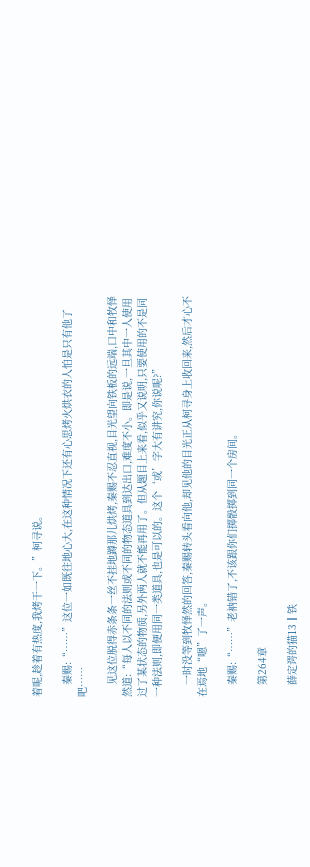着呢,趁着有热度,我烤干一下。”柯寻说。

    秦赐:“……”这位一如既往地心大,在这种情况下还有心思烤火烘衣的人怕是只有他了吧……

    见这位脱得赤条条一丝不挂地蹲那儿烘烤,秦赐不忍直视,目光望向铁板的远端,口中和牧怿然道:“每人以不同的法则或不同的物态道具到达出口,难度不小。即是说,一旦其中一人使用过了某状态的物质,另外两人就不能再用了。但从题目上来看,似乎又说明,只要使用的不是同一种法则,即便用同一类道具,也是可以的。这个‘或’字大有讲究,你说呢?”

    一时没等到牧怿然的回答,秦赐转头看向他,却见他的目光正从柯寻身上收回来,然后才心不在焉地“嗯”了一声。

    秦赐:“……”老衲错了,不该跟你们掷骰掷到同一个房间。

    第264章

    薛定谔的猫13┃铁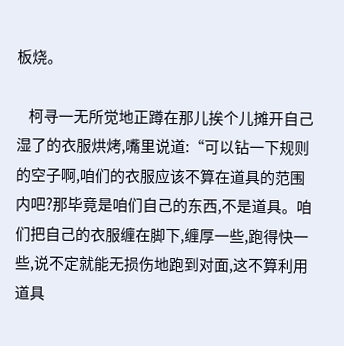板烧。

    柯寻一无所觉地正蹲在那儿挨个儿摊开自己湿了的衣服烘烤,嘴里说道:“可以钻一下规则的空子啊,咱们的衣服应该不算在道具的范围内吧?那毕竟是咱们自己的东西,不是道具。咱们把自己的衣服缠在脚下,缠厚一些,跑得快一些,说不定就能无损伤地跑到对面,这不算利用道具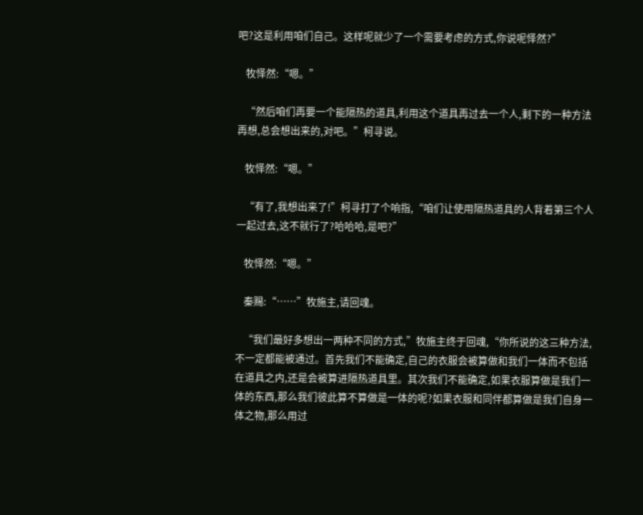吧?这是利用咱们自己。这样呢就少了一个需要考虑的方式,你说呢怿然?”

    牧怿然:“嗯。”

    “然后咱们再要一个能隔热的道具,利用这个道具再过去一个人,剩下的一种方法再想,总会想出来的,对吧。”柯寻说。

    牧怿然:“嗯。”

    “有了,我想出来了!”柯寻打了个响指,“咱们让使用隔热道具的人背着第三个人一起过去,这不就行了?哈哈哈,是吧?”

    牧怿然:“嗯。”

    秦赐:“……”牧施主,请回魂。

    “我们最好多想出一两种不同的方式,”牧施主终于回魂,“你所说的这三种方法,不一定都能被通过。首先我们不能确定,自己的衣服会被算做和我们一体而不包括在道具之内,还是会被算进隔热道具里。其次我们不能确定,如果衣服算做是我们一体的东西,那么我们彼此算不算做是一体的呢?如果衣服和同伴都算做是我们自身一体之物,那么用过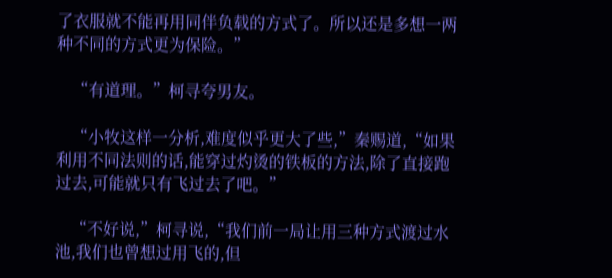了衣服就不能再用同伴负载的方式了。所以还是多想一两种不同的方式更为保险。”

    “有道理。”柯寻夸男友。

    “小牧这样一分析,难度似乎更大了些,”秦赐道,“如果利用不同法则的话,能穿过灼烫的铁板的方法,除了直接跑过去,可能就只有飞过去了吧。”

    “不好说,”柯寻说,“我们前一局让用三种方式渡过水池,我们也曾想过用飞的,但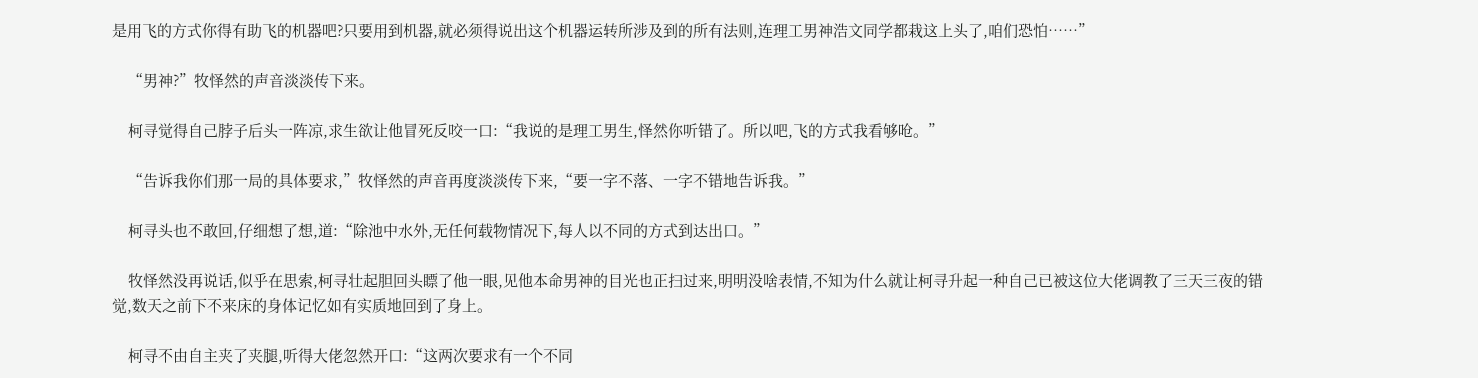是用飞的方式你得有助飞的机器吧?只要用到机器,就必须得说出这个机器运转所涉及到的所有法则,连理工男神浩文同学都栽这上头了,咱们恐怕……”

    “男神?”牧怿然的声音淡淡传下来。

    柯寻觉得自己脖子后头一阵凉,求生欲让他冒死反咬一口:“我说的是理工男生,怿然你听错了。所以吧,飞的方式我看够呛。”

    “告诉我你们那一局的具体要求,”牧怿然的声音再度淡淡传下来,“要一字不落、一字不错地告诉我。”

    柯寻头也不敢回,仔细想了想,道:“除池中水外,无任何载物情况下,每人以不同的方式到达出口。”

    牧怿然没再说话,似乎在思索,柯寻壮起胆回头瞟了他一眼,见他本命男神的目光也正扫过来,明明没啥表情,不知为什么就让柯寻升起一种自己已被这位大佬调教了三天三夜的错觉,数天之前下不来床的身体记忆如有实质地回到了身上。

    柯寻不由自主夹了夹腿,听得大佬忽然开口:“这两次要求有一个不同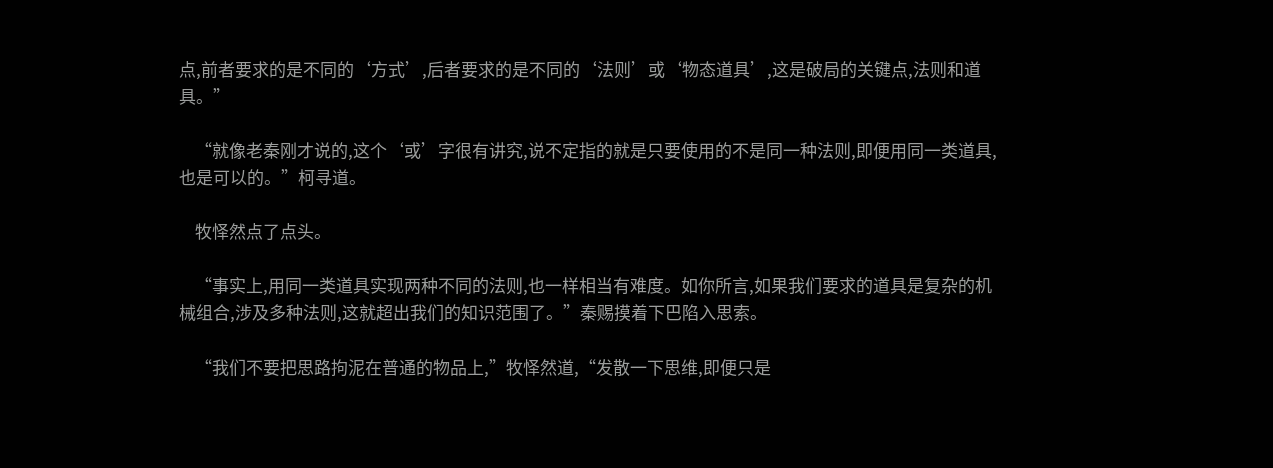点,前者要求的是不同的‘方式’,后者要求的是不同的‘法则’或‘物态道具’,这是破局的关键点,法则和道具。”

    “就像老秦刚才说的,这个‘或’字很有讲究,说不定指的就是只要使用的不是同一种法则,即便用同一类道具,也是可以的。”柯寻道。

    牧怿然点了点头。

    “事实上,用同一类道具实现两种不同的法则,也一样相当有难度。如你所言,如果我们要求的道具是复杂的机械组合,涉及多种法则,这就超出我们的知识范围了。”秦赐摸着下巴陷入思索。

    “我们不要把思路拘泥在普通的物品上,”牧怿然道,“发散一下思维,即便只是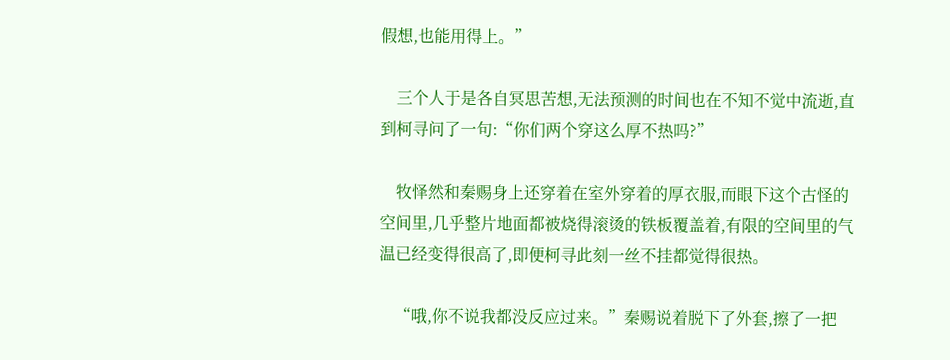假想,也能用得上。”

    三个人于是各自冥思苦想,无法预测的时间也在不知不觉中流逝,直到柯寻问了一句:“你们两个穿这么厚不热吗?”

    牧怿然和秦赐身上还穿着在室外穿着的厚衣服,而眼下这个古怪的空间里,几乎整片地面都被烧得滚烫的铁板覆盖着,有限的空间里的气温已经变得很高了,即便柯寻此刻一丝不挂都觉得很热。

    “哦,你不说我都没反应过来。”秦赐说着脱下了外套,擦了一把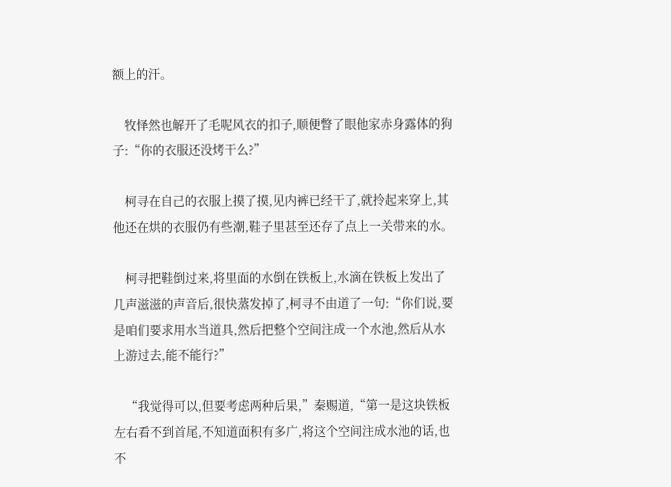额上的汗。

    牧怿然也解开了毛呢风衣的扣子,顺便瞥了眼他家赤身露体的狗子:“你的衣服还没烤干么?”

    柯寻在自己的衣服上摸了摸,见内裤已经干了,就拎起来穿上,其他还在烘的衣服仍有些潮,鞋子里甚至还存了点上一关带来的水。

    柯寻把鞋倒过来,将里面的水倒在铁板上,水滴在铁板上发出了几声滋滋的声音后,很快蒸发掉了,柯寻不由道了一句:“你们说,要是咱们要求用水当道具,然后把整个空间注成一个水池,然后从水上游过去,能不能行?”

    “我觉得可以,但要考虑两种后果,”秦赐道,“第一是这块铁板左右看不到首尾,不知道面积有多广,将这个空间注成水池的话,也不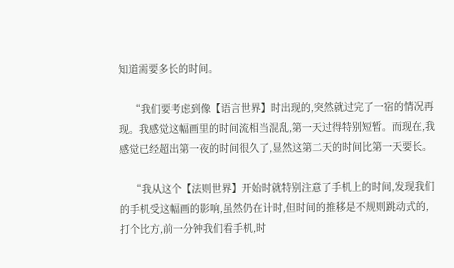知道需要多长的时间。

    “我们要考虑到像【语言世界】时出现的,突然就过完了一宿的情况再现。我感觉这幅画里的时间流相当混乱,第一天过得特别短暂。而现在,我感觉已经超出第一夜的时间很久了,显然这第二天的时间比第一天要长。

    “我从这个【法则世界】开始时就特别注意了手机上的时间,发现我们的手机受这幅画的影响,虽然仍在计时,但时间的推移是不规则跳动式的,打个比方,前一分钟我们看手机,时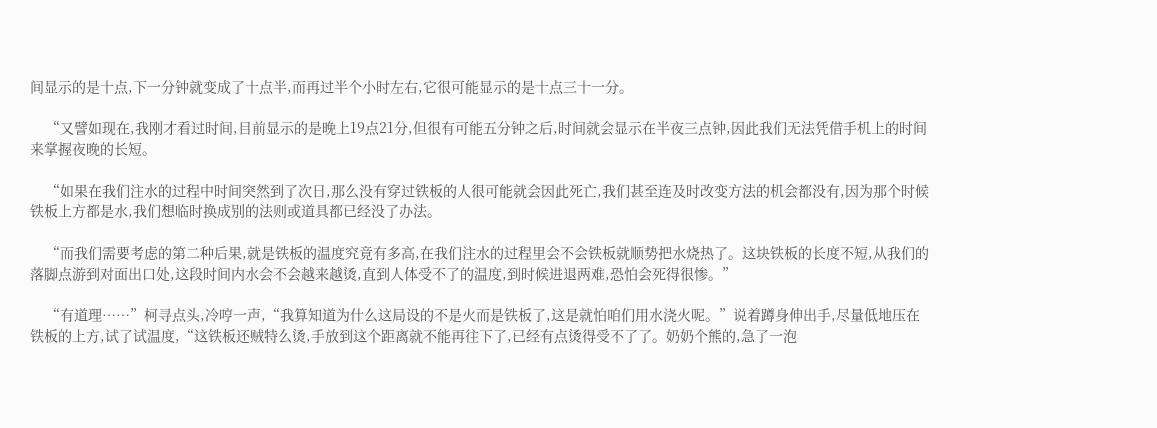间显示的是十点,下一分钟就变成了十点半,而再过半个小时左右,它很可能显示的是十点三十一分。

    “又譬如现在,我刚才看过时间,目前显示的是晚上19点21分,但很有可能五分钟之后,时间就会显示在半夜三点钟,因此我们无法凭借手机上的时间来掌握夜晚的长短。

    “如果在我们注水的过程中时间突然到了次日,那么没有穿过铁板的人很可能就会因此死亡,我们甚至连及时改变方法的机会都没有,因为那个时候铁板上方都是水,我们想临时换成别的法则或道具都已经没了办法。

    “而我们需要考虑的第二种后果,就是铁板的温度究竟有多高,在我们注水的过程里会不会铁板就顺势把水烧热了。这块铁板的长度不短,从我们的落脚点游到对面出口处,这段时间内水会不会越来越烫,直到人体受不了的温度,到时候进退两难,恐怕会死得很惨。”

    “有道理……”柯寻点头,冷哼一声,“我算知道为什么这局设的不是火而是铁板了,这是就怕咱们用水浇火呢。”说着蹲身伸出手,尽量低地压在铁板的上方,试了试温度,“这铁板还贼特么烫,手放到这个距离就不能再往下了,已经有点烫得受不了了。奶奶个熊的,急了一泡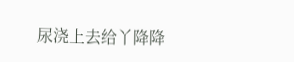尿浇上去给丫降降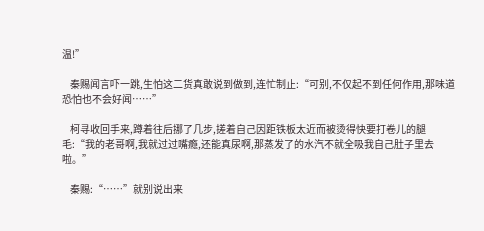温!”

    秦赐闻言吓一跳,生怕这二货真敢说到做到,连忙制止:“可别,不仅起不到任何作用,那味道恐怕也不会好闻……”

    柯寻收回手来,蹲着往后挪了几步,搓着自己因距铁板太近而被烫得快要打卷儿的腿毛:“我的老哥啊,我就过过嘴瘾,还能真尿啊,那蒸发了的水汽不就全吸我自己肚子里去啦。”

    秦赐:“……”就别说出来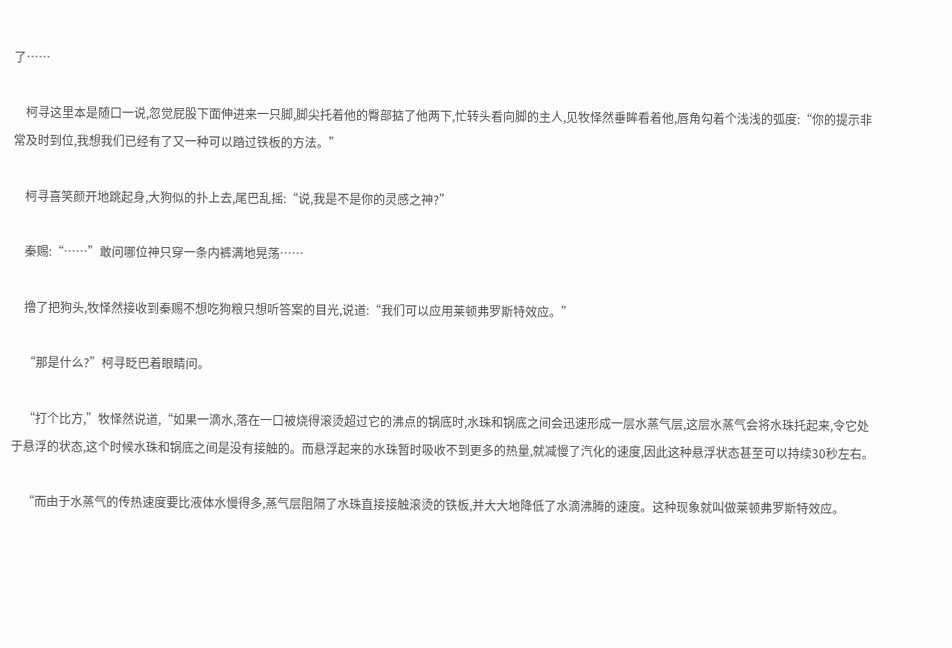了……

    柯寻这里本是随口一说,忽觉屁股下面伸进来一只脚,脚尖托着他的臀部掂了他两下,忙转头看向脚的主人,见牧怿然垂眸看着他,唇角勾着个浅浅的弧度:“你的提示非常及时到位,我想我们已经有了又一种可以踏过铁板的方法。”

    柯寻喜笑颜开地跳起身,大狗似的扑上去,尾巴乱摇:“说,我是不是你的灵感之神?”

    秦赐:“……”敢问哪位神只穿一条内裤满地晃荡……

    撸了把狗头,牧怿然接收到秦赐不想吃狗粮只想听答案的目光,说道:“我们可以应用莱顿弗罗斯特效应。”

    “那是什么?”柯寻眨巴着眼睛问。

    “打个比方,”牧怿然说道,“如果一滴水,落在一口被烧得滚烫超过它的沸点的锅底时,水珠和锅底之间会迅速形成一层水蒸气层,这层水蒸气会将水珠托起来,令它处于悬浮的状态,这个时候水珠和锅底之间是没有接触的。而悬浮起来的水珠暂时吸收不到更多的热量,就减慢了汽化的速度,因此这种悬浮状态甚至可以持续30秒左右。

    “而由于水蒸气的传热速度要比液体水慢得多,蒸气层阻隔了水珠直接接触滚烫的铁板,并大大地降低了水滴沸腾的速度。这种现象就叫做莱顿弗罗斯特效应。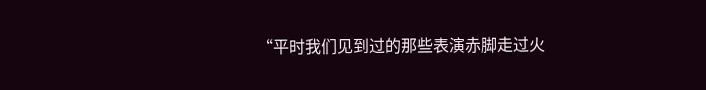“平时我们见到过的那些表演赤脚走过火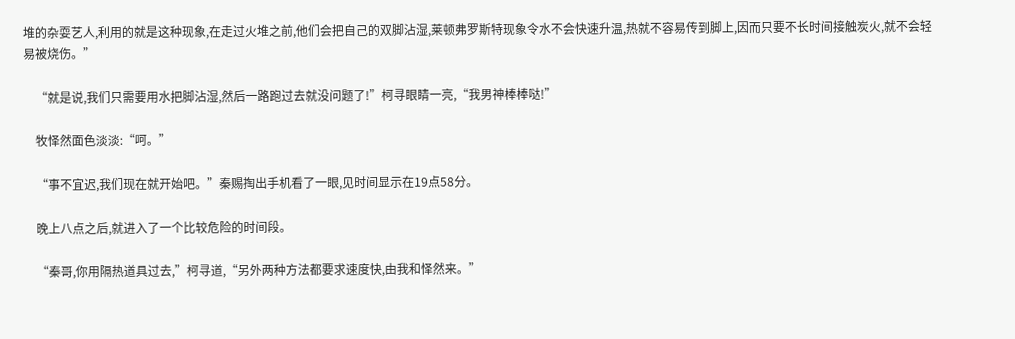堆的杂耍艺人,利用的就是这种现象,在走过火堆之前,他们会把自己的双脚沾湿,莱顿弗罗斯特现象令水不会快速升温,热就不容易传到脚上,因而只要不长时间接触炭火,就不会轻易被烧伤。”

    “就是说,我们只需要用水把脚沾湿,然后一路跑过去就没问题了!”柯寻眼睛一亮,“我男神棒棒哒!”

    牧怿然面色淡淡:“呵。”

    “事不宜迟,我们现在就开始吧。”秦赐掏出手机看了一眼,见时间显示在19点58分。

    晚上八点之后,就进入了一个比较危险的时间段。

    “秦哥,你用隔热道具过去,”柯寻道,“另外两种方法都要求速度快,由我和怿然来。”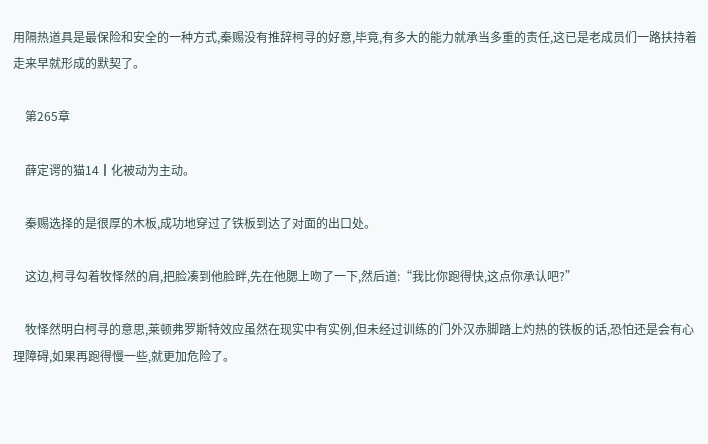用隔热道具是最保险和安全的一种方式,秦赐没有推辞柯寻的好意,毕竟,有多大的能力就承当多重的责任,这已是老成员们一路扶持着走来早就形成的默契了。

    第265章

    薛定谔的猫14┃化被动为主动。

    秦赐选择的是很厚的木板,成功地穿过了铁板到达了对面的出口处。

    这边,柯寻勾着牧怿然的肩,把脸凑到他脸畔,先在他腮上吻了一下,然后道:“我比你跑得快,这点你承认吧?”

    牧怿然明白柯寻的意思,莱顿弗罗斯特效应虽然在现实中有实例,但未经过训练的门外汉赤脚踏上灼热的铁板的话,恐怕还是会有心理障碍,如果再跑得慢一些,就更加危险了。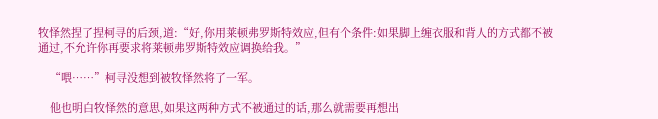牧怿然捏了捏柯寻的后颈,道:“好,你用莱顿弗罗斯特效应,但有个条件:如果脚上缠衣服和背人的方式都不被通过,不允许你再要求将莱顿弗罗斯特效应调换给我。”

    “喂……”柯寻没想到被牧怿然将了一军。

    他也明白牧怿然的意思,如果这两种方式不被通过的话,那么就需要再想出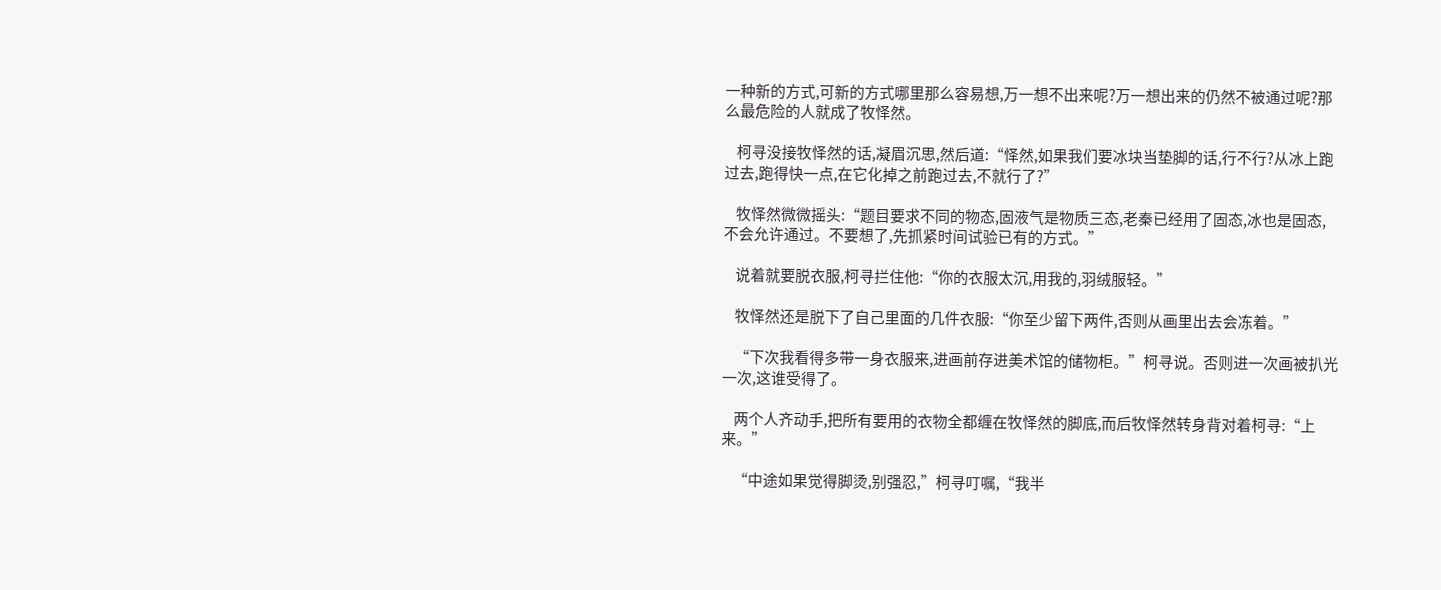一种新的方式,可新的方式哪里那么容易想,万一想不出来呢?万一想出来的仍然不被通过呢?那么最危险的人就成了牧怿然。

    柯寻没接牧怿然的话,凝眉沉思,然后道:“怿然,如果我们要冰块当垫脚的话,行不行?从冰上跑过去,跑得快一点,在它化掉之前跑过去,不就行了?”

    牧怿然微微摇头:“题目要求不同的物态,固液气是物质三态,老秦已经用了固态,冰也是固态,不会允许通过。不要想了,先抓紧时间试验已有的方式。”

    说着就要脱衣服,柯寻拦住他:“你的衣服太沉,用我的,羽绒服轻。”

    牧怿然还是脱下了自己里面的几件衣服:“你至少留下两件,否则从画里出去会冻着。”

    “下次我看得多带一身衣服来,进画前存进美术馆的储物柜。”柯寻说。否则进一次画被扒光一次,这谁受得了。

    两个人齐动手,把所有要用的衣物全都缠在牧怿然的脚底,而后牧怿然转身背对着柯寻:“上来。”

    “中途如果觉得脚烫,别强忍,”柯寻叮嘱,“我半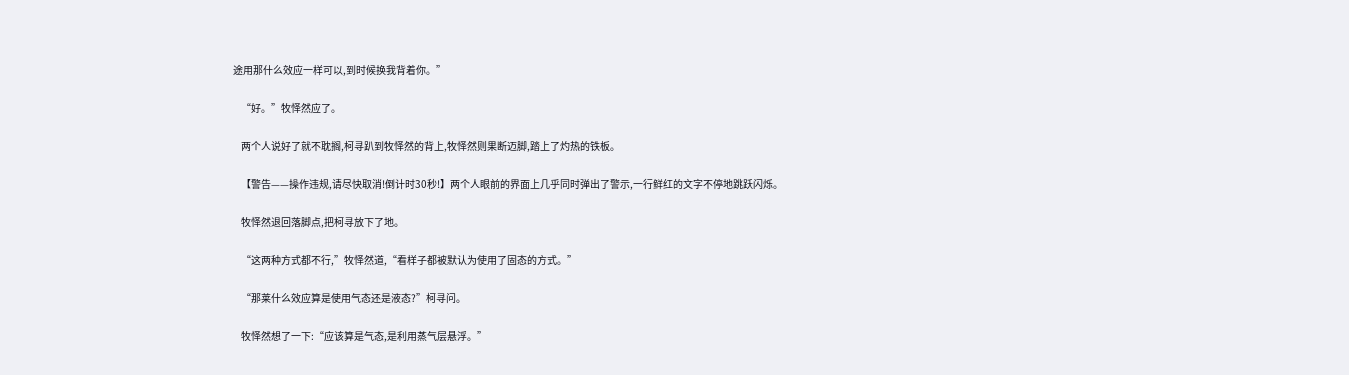途用那什么效应一样可以,到时候换我背着你。”

    “好。”牧怿然应了。

    两个人说好了就不耽搁,柯寻趴到牧怿然的背上,牧怿然则果断迈脚,踏上了灼热的铁板。

    【警告——操作违规,请尽快取消!倒计时30秒!】两个人眼前的界面上几乎同时弹出了警示,一行鲜红的文字不停地跳跃闪烁。

    牧怿然退回落脚点,把柯寻放下了地。

    “这两种方式都不行,”牧怿然道,“看样子都被默认为使用了固态的方式。”

    “那莱什么效应算是使用气态还是液态?”柯寻问。

    牧怿然想了一下:“应该算是气态,是利用蒸气层悬浮。”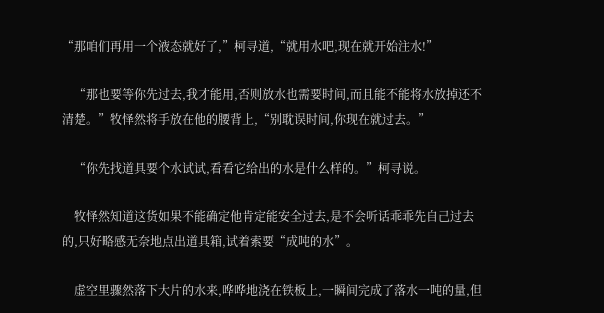“那咱们再用一个液态就好了,”柯寻道,“就用水吧,现在就开始注水!”

    “那也要等你先过去,我才能用,否则放水也需要时间,而且能不能将水放掉还不清楚。”牧怿然将手放在他的腰背上,“别耽误时间,你现在就过去。”

    “你先找道具要个水试试,看看它给出的水是什么样的。”柯寻说。

    牧怿然知道这货如果不能确定他肯定能安全过去,是不会听话乖乖先自己过去的,只好略感无奈地点出道具箱,试着索要“成吨的水”。

    虚空里骤然落下大片的水来,哗哗地浇在铁板上,一瞬间完成了落水一吨的量,但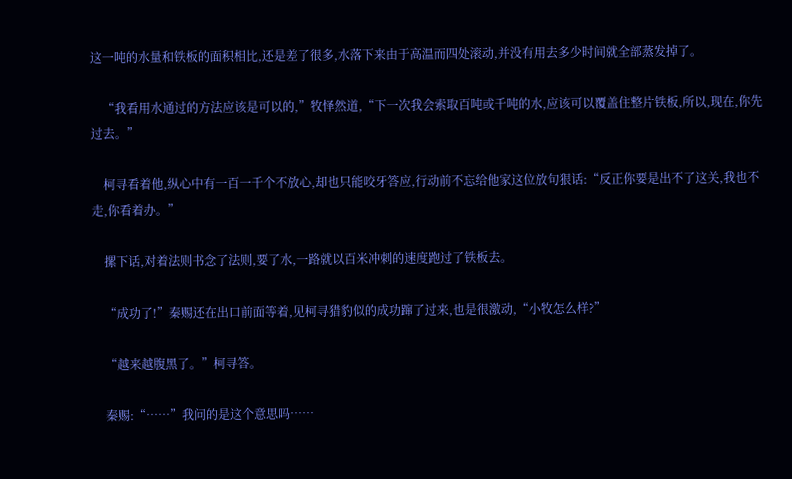这一吨的水量和铁板的面积相比,还是差了很多,水落下来由于高温而四处滚动,并没有用去多少时间就全部蒸发掉了。

    “我看用水通过的方法应该是可以的,”牧怿然道,“下一次我会索取百吨或千吨的水,应该可以覆盖住整片铁板,所以,现在,你先过去。”

    柯寻看着他,纵心中有一百一千个不放心,却也只能咬牙答应,行动前不忘给他家这位放句狠话:“反正你要是出不了这关,我也不走,你看着办。”

    摞下话,对着法则书念了法则,要了水,一路就以百米冲刺的速度跑过了铁板去。

    “成功了!”秦赐还在出口前面等着,见柯寻猎豹似的成功蹿了过来,也是很激动,“小牧怎么样?”

    “越来越腹黑了。”柯寻答。

    秦赐:“……”我问的是这个意思吗……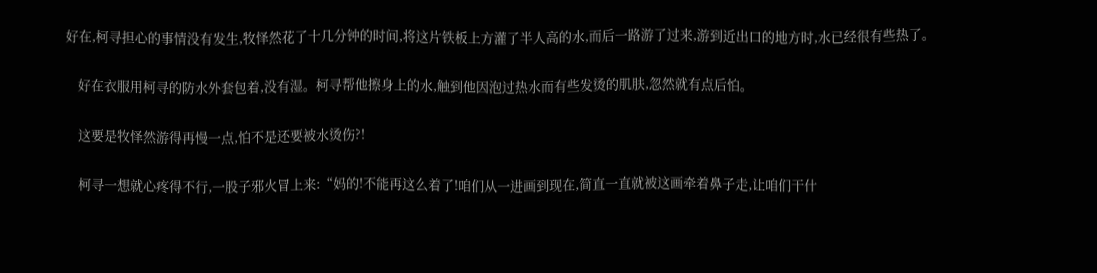好在,柯寻担心的事情没有发生,牧怿然花了十几分钟的时间,将这片铁板上方灌了半人高的水,而后一路游了过来,游到近出口的地方时,水已经很有些热了。

    好在衣服用柯寻的防水外套包着,没有湿。柯寻帮他擦身上的水,触到他因泡过热水而有些发烫的肌肤,忽然就有点后怕。

    这要是牧怿然游得再慢一点,怕不是还要被水烫伤?!

    柯寻一想就心疼得不行,一股子邪火冒上来:“妈的!不能再这么着了!咱们从一进画到现在,简直一直就被这画牵着鼻子走,让咱们干什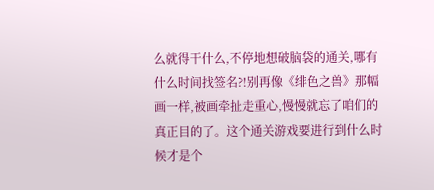么就得干什么,不停地想破脑袋的通关,哪有什么时间找签名?!别再像《绯色之兽》那幅画一样,被画牵扯走重心,慢慢就忘了咱们的真正目的了。这个通关游戏要进行到什么时候才是个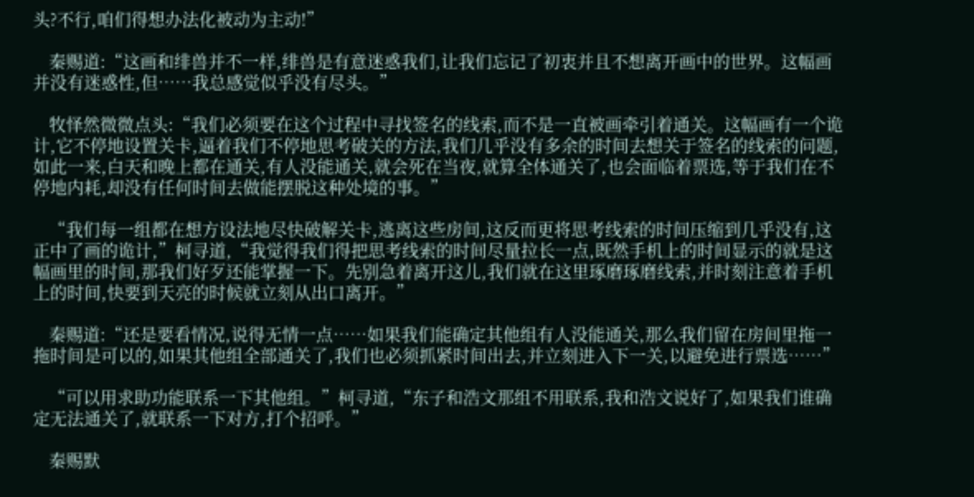头?不行,咱们得想办法化被动为主动!”

    秦赐道:“这画和绯兽并不一样,绯兽是有意迷惑我们,让我们忘记了初衷并且不想离开画中的世界。这幅画并没有迷惑性,但……我总感觉似乎没有尽头。”

    牧怿然微微点头:“我们必须要在这个过程中寻找签名的线索,而不是一直被画牵引着通关。这幅画有一个诡计,它不停地设置关卡,逼着我们不停地思考破关的方法,我们几乎没有多余的时间去想关于签名的线索的问题,如此一来,白天和晚上都在通关,有人没能通关,就会死在当夜,就算全体通关了,也会面临着票选,等于我们在不停地内耗,却没有任何时间去做能摆脱这种处境的事。”

    “我们每一组都在想方设法地尽快破解关卡,逃离这些房间,这反而更将思考线索的时间压缩到几乎没有,这正中了画的诡计,”柯寻道,“我觉得我们得把思考线索的时间尽量拉长一点,既然手机上的时间显示的就是这幅画里的时间,那我们好歹还能掌握一下。先别急着离开这儿,我们就在这里琢磨琢磨线索,并时刻注意着手机上的时间,快要到天亮的时候就立刻从出口离开。”

    秦赐道:“还是要看情况,说得无情一点……如果我们能确定其他组有人没能通关,那么我们留在房间里拖一拖时间是可以的,如果其他组全部通关了,我们也必须抓紧时间出去,并立刻进入下一关,以避免进行票选……”

    “可以用求助功能联系一下其他组。”柯寻道,“东子和浩文那组不用联系,我和浩文说好了,如果我们谁确定无法通关了,就联系一下对方,打个招呼。”

    秦赐默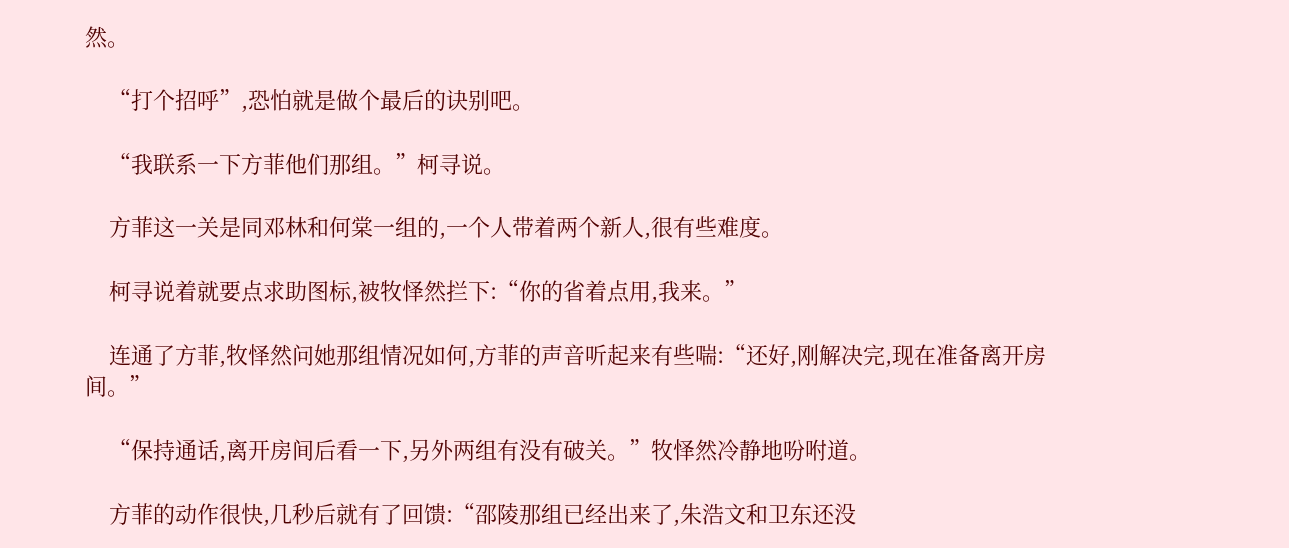然。

    “打个招呼”,恐怕就是做个最后的诀别吧。

    “我联系一下方菲他们那组。”柯寻说。

    方菲这一关是同邓林和何棠一组的,一个人带着两个新人,很有些难度。

    柯寻说着就要点求助图标,被牧怿然拦下:“你的省着点用,我来。”

    连通了方菲,牧怿然问她那组情况如何,方菲的声音听起来有些喘:“还好,刚解决完,现在准备离开房间。”

    “保持通话,离开房间后看一下,另外两组有没有破关。”牧怿然冷静地吩咐道。

    方菲的动作很快,几秒后就有了回馈:“邵陵那组已经出来了,朱浩文和卫东还没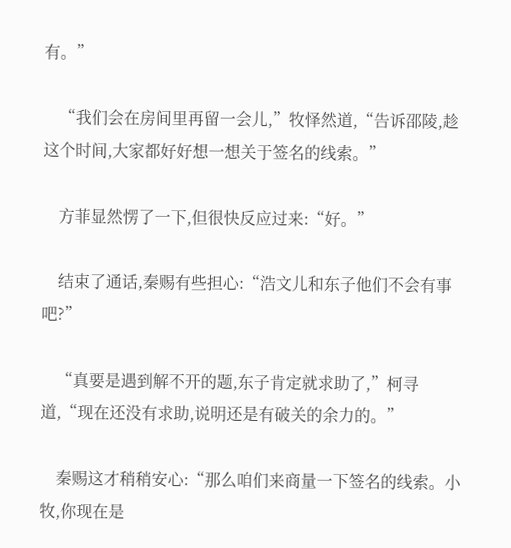有。”

    “我们会在房间里再留一会儿,”牧怿然道,“告诉邵陵,趁这个时间,大家都好好想一想关于签名的线索。”

    方菲显然愣了一下,但很快反应过来:“好。”

    结束了通话,秦赐有些担心:“浩文儿和东子他们不会有事吧?”

    “真要是遇到解不开的题,东子肯定就求助了,”柯寻道,“现在还没有求助,说明还是有破关的余力的。”

    秦赐这才稍稍安心:“那么咱们来商量一下签名的线索。小牧,你现在是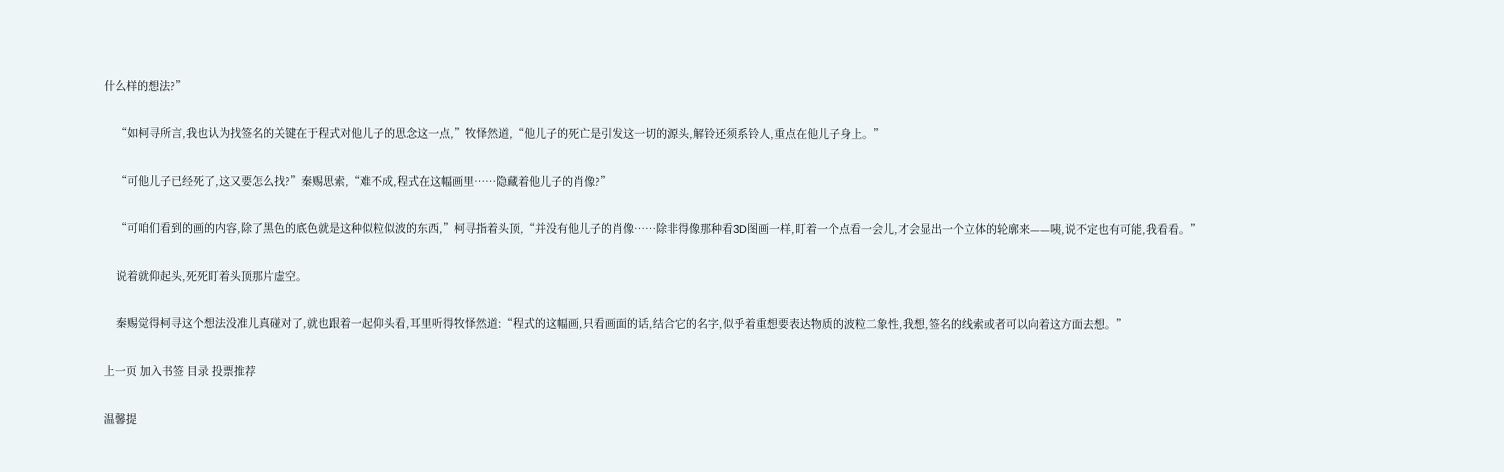什么样的想法?”

    “如柯寻所言,我也认为找签名的关键在于程式对他儿子的思念这一点,”牧怿然道,“他儿子的死亡是引发这一切的源头,解铃还须系铃人,重点在他儿子身上。”

    “可他儿子已经死了,这又要怎么找?”秦赐思索,“难不成,程式在这幅画里……隐藏着他儿子的肖像?”

    “可咱们看到的画的内容,除了黑色的底色就是这种似粒似波的东西,”柯寻指着头顶,“并没有他儿子的肖像……除非得像那种看3D图画一样,盯着一个点看一会儿,才会显出一个立体的轮廓来——咦,说不定也有可能,我看看。”

    说着就仰起头,死死盯着头顶那片虚空。

    秦赐觉得柯寻这个想法没准儿真碰对了,就也跟着一起仰头看,耳里听得牧怿然道:“程式的这幅画,只看画面的话,结合它的名字,似乎着重想要表达物质的波粒二象性,我想,签名的线索或者可以向着这方面去想。”

上一页 加入书签 目录 投票推荐

温馨提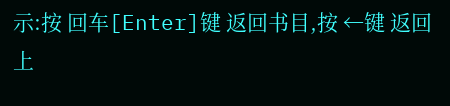示:按 回车[Enter]键 返回书目,按 ←键 返回上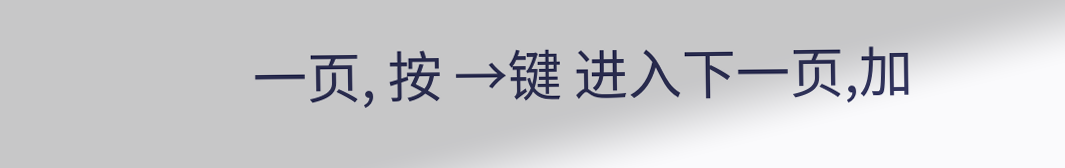一页, 按 →键 进入下一页,加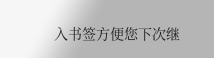入书签方便您下次继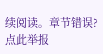续阅读。章节错误?点此举报